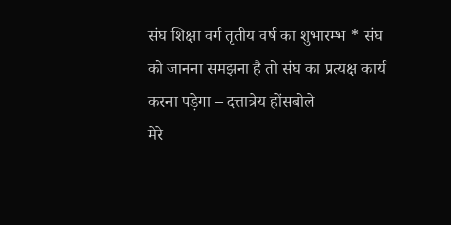संघ शिक्षा वर्ग तृतीय वर्ष का शुभारम्भ * संघ को जानना समझना है तो संघ का प्रत्यक्ष कार्य करना पड़ेगा – दत्तात्रेय होंसबोले
मेरे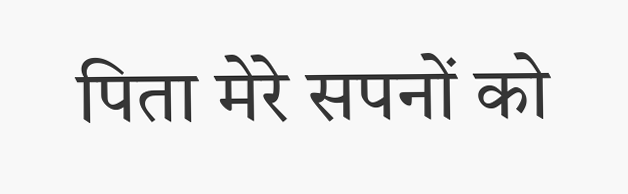पिता मेरे सपनों को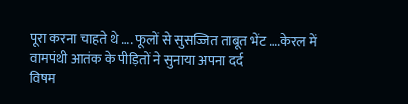पूरा करना चाहते थे …. फूलों से सुसज्जित ताबूत भेंट ….केरल में वामपंथी आतंक के पीड़ितों ने सुनाया अपना दर्द
विषम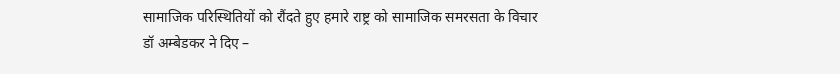सामाजिक परिस्थितियों को रौंदते हुए हमारे राष्ट्र को सामाजिक समरसता के विचार डॉ अम्बेडकर ने दिए –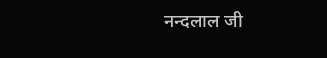नन्दलाल जी